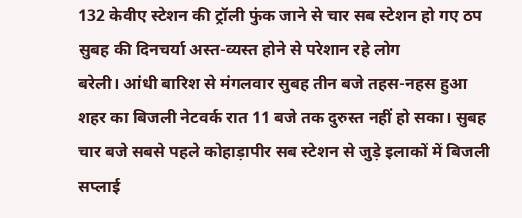132 केवीए स्टेशन की ट्रॉली फुंक जाने से चार सब स्टेशन हो गए ठप
सुबह की दिनचर्या अस्त-व्यस्त होने से परेशान रहे लोग
बरेली। आंधी बारिश से मंगलवार सुबह तीन बजे तहस-नहस हुआ शहर का बिजली नेटवर्क रात 11 बजे तक दुरुस्त नहीं हो सका। सुबह चार बजे सबसे पहले कोहाड़ापीर सब स्टेशन से जुड़े इलाकों में बिजली सप्लाई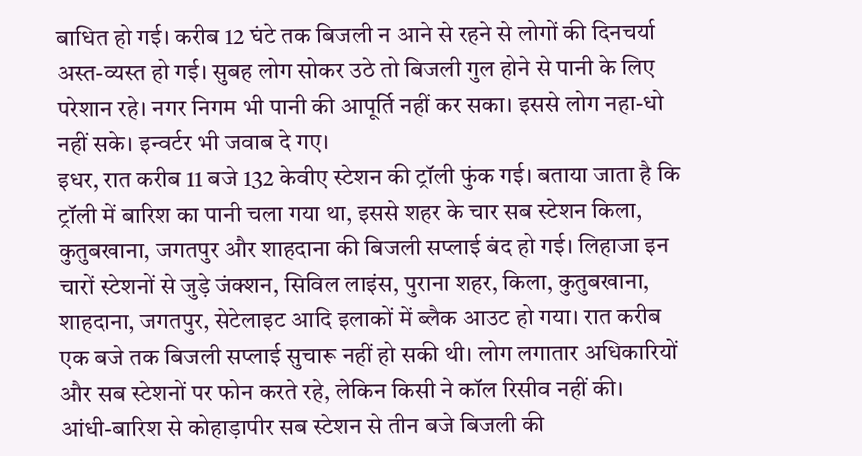बाधित हो गई। करीब 12 घंटे तक बिजली न आने से रहने से लोगों की दिनचर्या अस्त-व्यस्त हो गई। सुबह लोग सोकर उठे तो बिजली गुल होने से पानी के लिए परेशान रहे। नगर निगम भी पानी की आपूर्ति नहीं कर सका। इससे लोग नहा-धो नहीं सके। इन्वर्टर भी जवाब दे गए।
इधर, रात करीब 11 बजे 132 केवीए स्टेशन की ट्रॉली फुंक गई। बताया जाता है कि ट्रॉली में बारिश का पानी चला गया था, इससे शहर के चार सब स्टेशन किला, कुतुबखाना, जगतपुर और शाहदाना की बिजली सप्लाई बंद हो गई। लिहाजा इन चारों स्टेशनों से जुड़े जंक्शन, सिविल लाइंस, पुराना शहर, किला, कुतुबखाना, शाहदाना, जगतपुर, सेटेलाइट आदि इलाकों में ब्लैक आउट हो गया। रात करीब एक बजे तक बिजली सप्लाई सुचारू नहीं हो सकी थी। लोग लगातार अधिकारियों और सब स्टेशनों पर फोन करते रहे, लेकिन किसी ने कॉल रिसीव नहीं की।
आंधी-बारिश से कोहाड़ापीर सब स्टेशन से तीन बजे बिजली की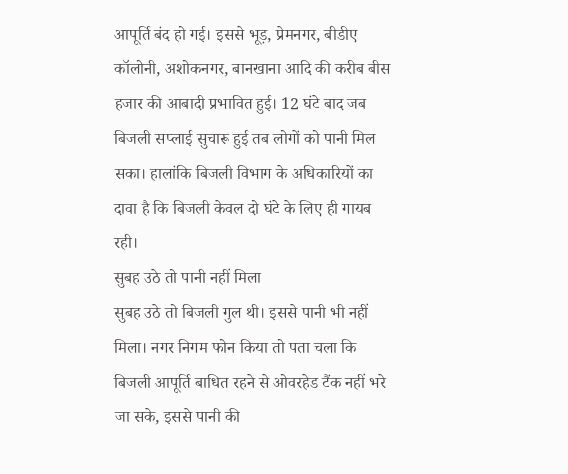आपूर्ति बंद हो गई। इससे भूड़, प्रेमनगर, बीडीए कॉलोनी, अशोकनगर, बानखाना आदि की करीब बीस हजार की आबादी प्रभावित हुई। 12 घंटे बाद जब बिजली सप्लाई सुचारू हुई तब लोगों को पानी मिल सका। हालांकि बिजली विभाग के अधिकारियों का दावा है कि बिजली केवल दो घंटे के लिए ही गायब रही।
सुबह उठे तो पानी नहीं मिला
सुबह उठे तो बिजली गुल थी। इससे पानी भी नहीं मिला। नगर निगम फोन किया तो पता चला कि बिजली आपूर्ति बाधित रहने से ओवरहेड टैंक नहीं भरे जा सके, इससे पानी की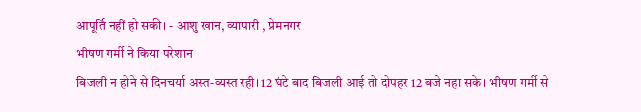आपूर्ति नहीं हो सकी। - आशु खान, व्यापारी , प्रेमनगर
भीषण गर्मी ने किया परेशान
बिजली न होने से दिनचर्या अस्त-व्यस्त रही। 12 घंटे बाद बिजली आई तो दोपहर 12 बजे नहा सके। भीषण गर्मी से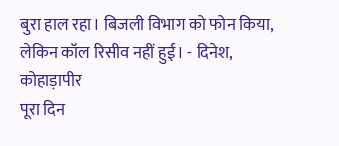बुरा हाल रहा। बिजली विभाग को फोन किया, लेकिन कॉल रिसीव नहीं हुई। - दिनेश, कोहाड़ापीर
पूरा दिन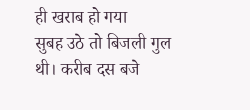ही खराब हो गया
सुबह उठे तो बिजली गुल थी। करीब दस बजे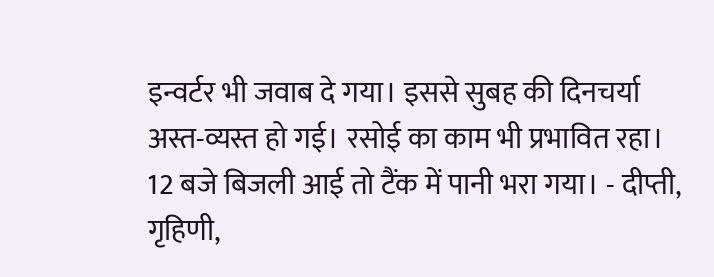इन्वर्टर भी जवाब दे गया। इससे सुबह की दिनचर्या अस्त-व्यस्त हो गई। रसोई का काम भी प्रभावित रहा। 12 बजे बिजली आई तो टैंक में पानी भरा गया। - दीप्ती, गृहिणी,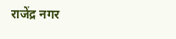राजेंद्र नगर